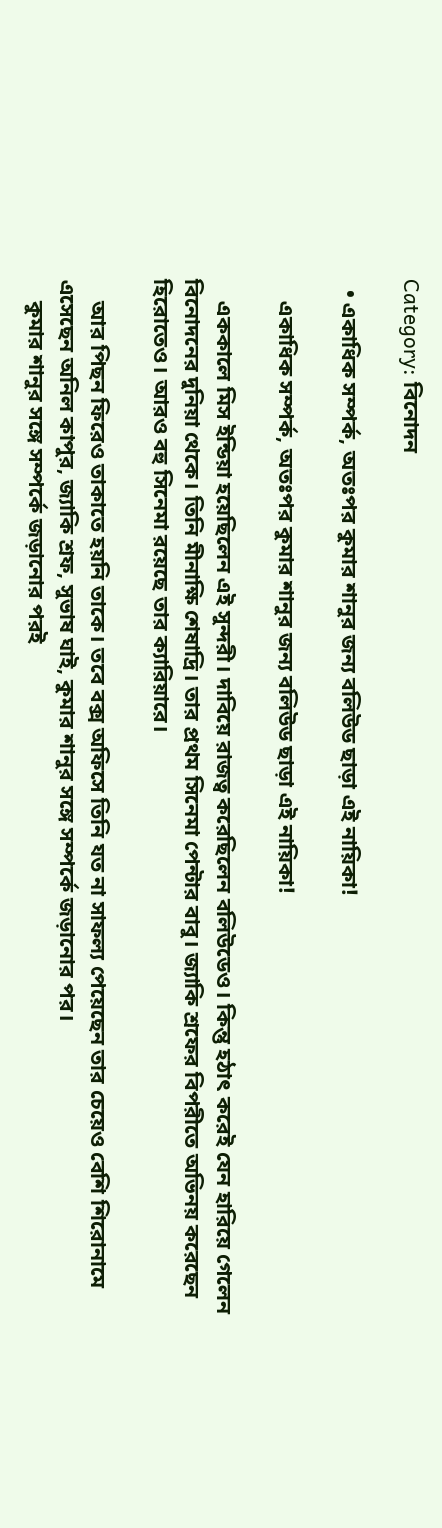Category: বিনোদন

  • একাধিক সম্পর্ক, অতঃপর কুমার শানুর জন্য বলিউড ছাড়া এই নায়িকা!

    একাধিক সম্পর্ক, অতঃপর কুমার শানুর জন্য বলিউড ছাড়া এই নায়িকা!

    এককালে মিস ইন্ডিয়া হয়েছিলেন এই সুন্দরী। দাবিয়ে রাজত্ব করেছিলেন বলিউডেও। কিন্তু হঠাৎ করেই যেন হারিয়ে গেলেন বিনোদনের দুনিয়া থেকে। তিনি মীনাক্ষি শেষাদ্রি। তার প্রথম সিনেমা পেন্টার বাবু। জ্যাকি শ্রফের বিপরীতে অভিনয় করেছেন হিরোতেও। আরও বহু সিনেমা রয়েছে তার ক্যারিয়ারে।

    আর পিছন ফিরেও তাকাতে হয়নি তাকে। তবে বক্স অফিসে তিনি যত না সাফল্য পেয়েছেন তার চেয়েও বেশি শিরোনামে এসেছেন অনিল কাপুর, জ্যাকি শ্রফ, সুভাষ ঘাই, কুমার শানুর সঙ্গে সম্পর্কে জড়ানোর পর।
    কুমার শানুর সঙ্গে সম্পর্কে জড়ানোর পরই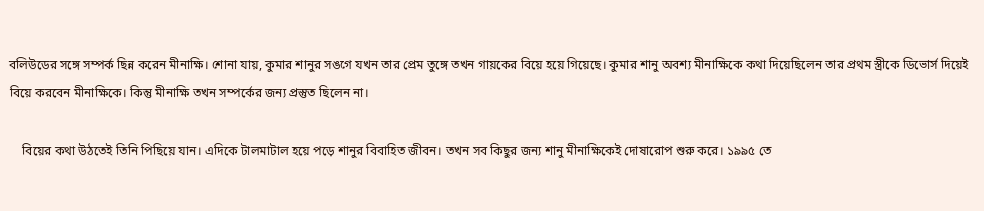বলিউডের সঙ্গে সম্পর্ক ছিন্ন করেন মীনাক্ষি। শোনা যায়, কুমার শানুর সঙগে যখন তার প্রেম তুঙ্গে তখন গায়কের বিয়ে হয়ে গিয়েছে। কুমার শানু অবশ্য মীনাক্ষিকে কথা দিয়েছিলেন তার প্রথম স্ত্রীকে ডিভোর্স দিয়েই বিয়ে করবেন মীনাক্ষিকে। কিন্তু মীনাক্ষি তখন সম্পর্কের জন্য প্রস্তুত ছিলেন না।

    বিয়ের কথা উঠতেই তিনি পিছিয়ে যান। এদিকে টালমাটাল হয়ে পড়ে শানুর বিবাহিত জীবন। তখন সব কিছুর জন্য শানু মীনাক্ষিকেই দোষারোপ শুরু করে। ১৯৯৫ তে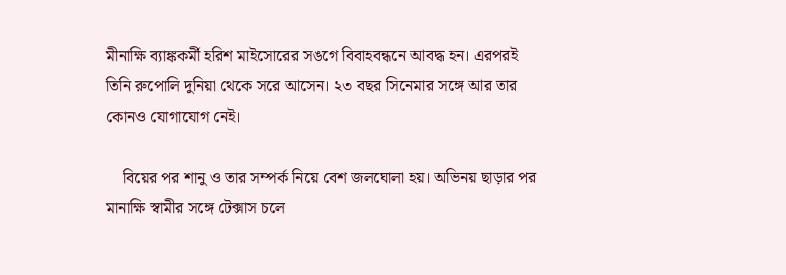মীনাক্ষি ব্যাঙ্ককর্মী হরিশ মাইসোরের সঙগে বিবাহবন্ধনে আবদ্ধ হন। এরপরই তিনি রুপোলি দুনিয়া থেকে সরে আসেন। ২৩ বছর সিনেমার সঙ্গে আর তার কোনও যোগাযোগ নেই।

    বিয়ের পর শানু ও তার সম্পর্ক নিয়ে বেশ জলঘোলা হয়। অভিনয় ছাড়ার পর মানাক্ষি স্বামীর সঙ্গে টেক্সাস চলে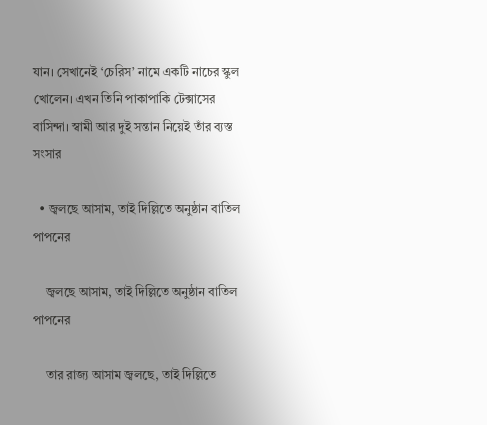যান। সেখানেই ‘চেরিস’ নামে একটি নাচের স্কুল খোলেন। এখন তিনি পাকাপাকি টেক্সাসের বাসিন্দা। স্বামী আর দুই সন্তান নিয়েই তাঁর ব্যস্ত সংসার

  • জ্বলছে আসাম, তাই দিল্লিতে অনুষ্ঠান বাতিল পাপনের

    জ্বলছে আসাম, তাই দিল্লিতে অনুষ্ঠান বাতিল পাপনের

    তার রাজ্য আসাম জ্বলছে, তাই দিল্লিতে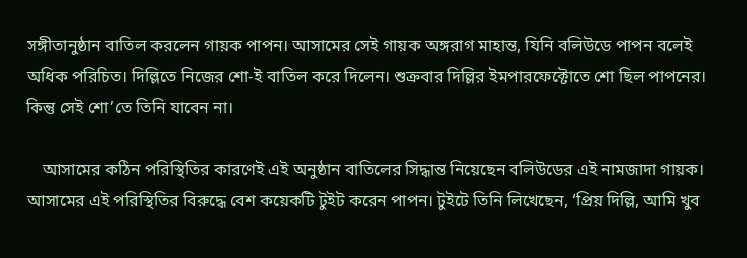সঙ্গীতানুষ্ঠান বাতিল করলেন গায়ক পাপন। আসামের সেই গায়ক অঙ্গরাগ মাহান্ত, যিনি বলিউডে পাপন বলেই অধিক পরিচিত। দিল্লিতে নিজের শো-ই বাতিল করে দিলেন। শুক্রবার দিল্লির ইমপারফেক্টোতে শো ছিল পাপনের। কিন্তু সেই শো’তে তিনি যাবেন না।

    আসামের কঠিন পরিস্থিতির কারণেই এই অনুষ্ঠান বাতিলের সিদ্ধান্ত নিয়েছেন বলিউডের এই নামজাদা গায়ক। আসামের এই পরিস্থিতির বিরুদ্ধে বেশ কয়েকটি টুইট করেন পাপন। টুইটে তিনি লিখেছেন, ‘প্রিয় দিল্লি, আমি খুব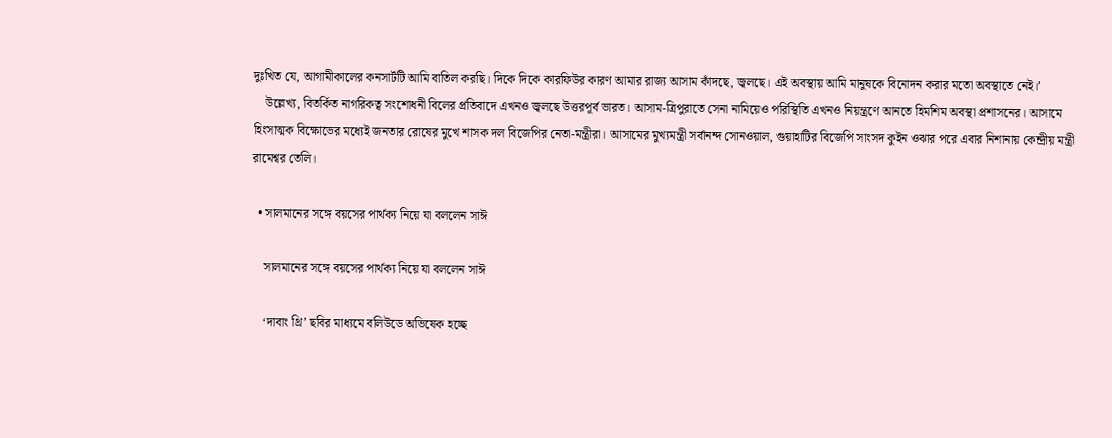দুঃখিত যে, আগামীকালের কনসার্টটি আমি বাতিল করছি। দিকে দিকে কারফিউর কারণ আমার রাজ্য আসাম কাঁদছে, জ্বলছে। এই অবস্থায় আমি মানুষকে বিনোদন করার মতো অবস্থাতে নেই।’
    উল্লেখ্য, বিতর্কিত নাগরিকত্ব সংশোধনী বিলের প্রতিবাদে এখনও জ্বলছে উত্তরপূর্ব ভারত। আসাম-ত্রিপুরাতে সেনা নামিয়েও পরিস্থিতি এখনও নিয়ন্ত্রণে আনতে হিমশিম অবস্থা প্রশাসনের। আসামে হিংসাত্মক বিক্ষোভের মধ্যেই জনতার রোষের মুখে শাসক দল বিজেপির নেতা-মন্ত্রীরা। আসামের মুখ্যমন্ত্রী সর্বানন্দ সোনওয়াল, গুয়াহাটির বিজেপি সাংসদ কুইন ওঝার পরে এবার নিশানায় কেন্দ্রীয় মন্ত্রী রামেশ্বর তেলি।

  • সালমানের সঙ্গে বয়সের পার্থক্য নিয়ে যা বললেন সাঈ

    সালমানের সঙ্গে বয়সের পার্থক্য নিয়ে যা বললেন সাঈ

    ‘দাবাং থ্রি’ ছবির মাধ্যমে বলিউডে অভিষেক হচ্ছে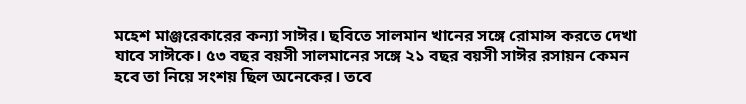মহেশ মাঞ্জরেকারের কন্যা সাঈর। ছবিতে সালমান খানের সঙ্গে রোমান্স করতে দেখা যাবে সাঈকে। ৫৩ বছর বয়সী সালমানের সঙ্গে ২১ বছর বয়সী সাঈর রসায়ন কেমন হবে তা নিয়ে সংশয় ছিল অনেকের। তবে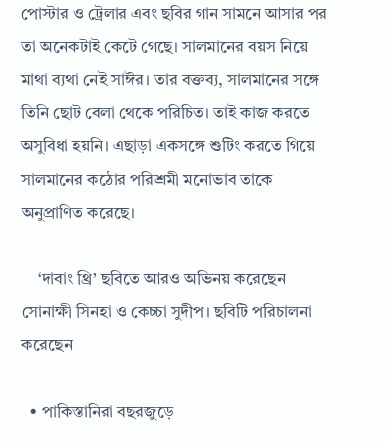পোস্টার ও ট্রেলার এবং ছবির গান সামনে আসার পর তা অনেকটাই কেটে গেছে। সালমানের বয়স নিয়ে মাথা ব্যথা নেই সাঈর। তার বক্তব্য, সালমানের সঙ্গে তিনি ছোট বেলা থেকে পরিচিত। তাই কাজ করতে অসুবিধা হয়নি। এছাড়া একসঙ্গে শুটিং করতে গিয়ে সালমানের কঠোর পরিশ্রমী মনোভাব তাকে অনুপ্রাণিত করেছে।

    ‘দাবাং থ্রি’ ছবিতে আরও অভিনয় করেছেন সোনাক্ষী সিনহা ও কেচ্চা সুদীপ। ছবিটি পরিচালনা করেছেন

  • পাকিস্তানিরা বছরজুড়ে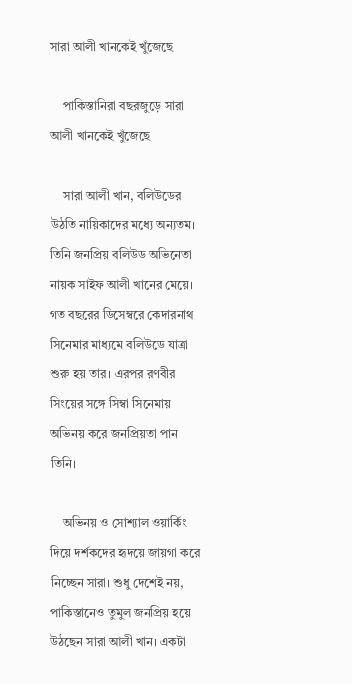সারা আলী খানকেই খুঁজেছে

    পাকিস্তানিরা বছরজুড়ে সারা আলী খানকেই খুঁজেছে

    সারা আলী খান, বলিউডের উঠতি নায়িকাদের মধ্যে অন্যতম। তিনি জনপ্রিয় বলিউড অভিনেতা নায়ক সাইফ আলী খানের মেয়ে। গত বছরের ডিসেম্বরে কেদারনাথ সিনেমার মাধ্যমে বলিউডে যাত্রা শুরু হয় তার। এরপর রণবীর সিংয়ের সঙ্গে সিম্বা সিনেমায় অভিনয় করে জনপ্রিয়তা পান তিনি।

    অভিনয় ও সোশ্যাল ওয়ার্কিং দিয়ে দর্শকদের হৃদয়ে জায়গা করে নিচ্ছেন সারা। শুধু দেশেই নয়, পাকিস্তানেও তুমুল জনপ্রিয় হয়ে উঠছেন সারা আলী খান। একটা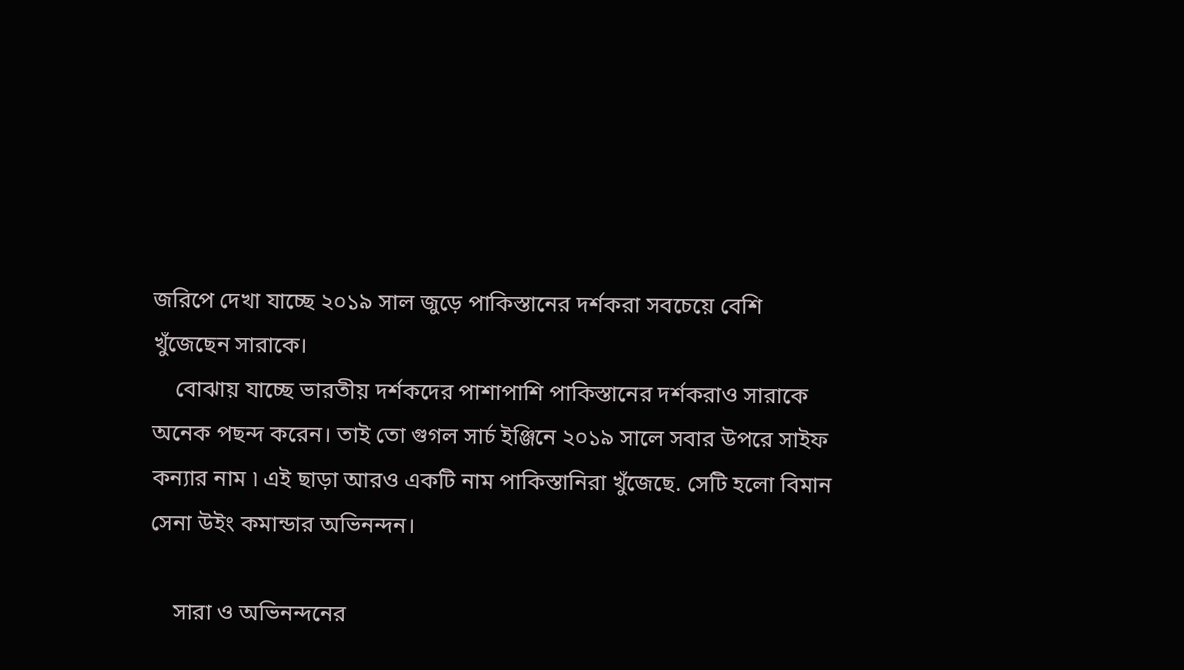জরিপে দেখা যাচ্ছে ২০১৯ সাল জুড়ে পাকিস্তানের দর্শকরা সবচেয়ে বেশি খুঁজেছেন সারাকে।
    বোঝায় যাচ্ছে ভারতীয় দর্শকদের পাশাপাশি পাকিস্তানের দর্শকরাও সারাকে অনেক পছন্দ করেন। তাই তো গুগল সার্চ ইঞ্জিনে ২০১৯ সালে সবার উপরে সাইফ কন্যার নাম ৷ এই ছাড়া আরও একটি নাম পাকিস্তানিরা খুঁজেছে. সেটি হলো বিমান সেনা উইং কমান্ডার অভিনন্দন।

    সারা ও অভিনন্দনের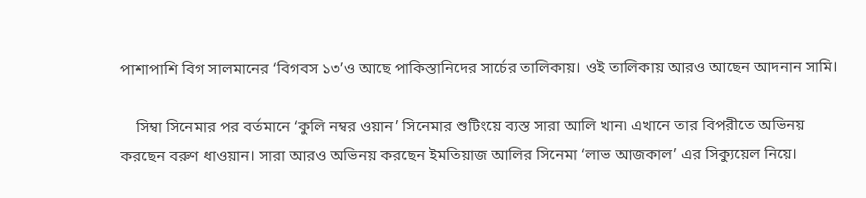পাশাপাশি বিগ সালমানের ‘বিগবস ১৩’ও আছে পাকিস্তানিদের সার্চের তালিকায়। ওই তালিকায় আরও আছেন আদনান সামি।

    সিম্বা সিনেমার পর বর্তমানে ‘কুলি নম্বর ওয়ান’ সিনেমার শুটিংয়ে ব্যস্ত সারা আলি খান৷ এখানে তার বিপরীতে অভিনয় করছেন বরুণ ধাওয়ান। সারা আরও অভিনয় করছেন ইমতিয়াজ আলির সিনেমা ‘লাভ আজকাল’ এর সিক্যুয়েল নিয়ে।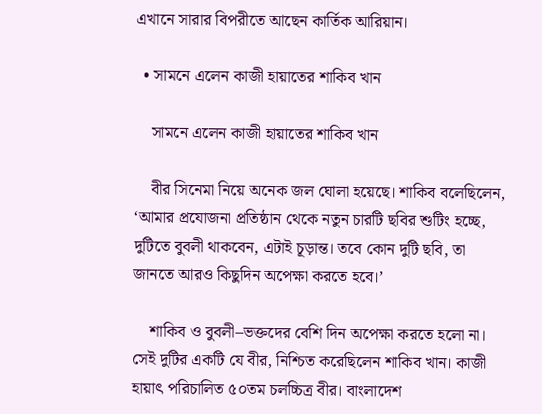এখানে সারার বিপরীতে আছেন কার্তিক আরিয়ান।

  • সামনে এলেন কাজী হায়াতের শাকিব খান

    সামনে এলেন কাজী হায়াতের শাকিব খান

    বীর সিনেমা নিয়ে অনেক জল ঘোলা হয়েছে। শাকিব বলেছিলেন, ‘আমার প্রযোজনা প্রতিষ্ঠান থেকে নতুন চারটি ছবির শুটিং হচ্ছে, দুটিতে বুবলী থাকবেন, এটাই চূড়ান্ত। তবে কোন দুটি ছবি, তা জানতে আরও কিছুদিন অপেক্ষা করতে হবে।’

    শাকিব ও বুবলী–ভক্তদের বেশি দিন অপেক্ষা করতে হলো না। সেই দুটির একটি যে বীর, নিশ্চিত করেছিলেন শাকিব খান। কাজী হায়াৎ পরিচালিত ৫০তম চলচ্চিত্র বীর। বাংলাদেশ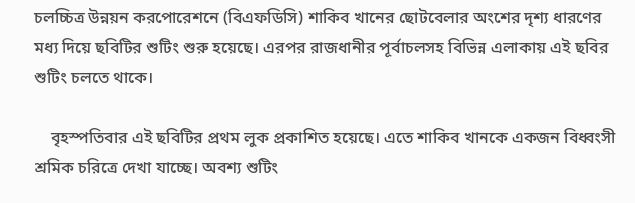চলচ্চিত্র উন্নয়ন করপোরেশনে (বিএফডিসি) শাকিব খানের ছোটবেলার অংশের দৃশ্য ধারণের মধ্য দিয়ে ছবিটির শুটিং শুরু হয়েছে। এরপর রাজধানীর পূর্বাচলসহ বিভিন্ন এলাকায় এই ছবির শুটিং চলতে থাকে।

    বৃহস্পতিবার এই ছবিটির প্রথম লুক প্রকাশিত হয়েছে। এতে শাকিব খানকে একজন বিধ্বংসী শ্রমিক চরিত্রে দেখা যাচ্ছে। অবশ্য শুটিং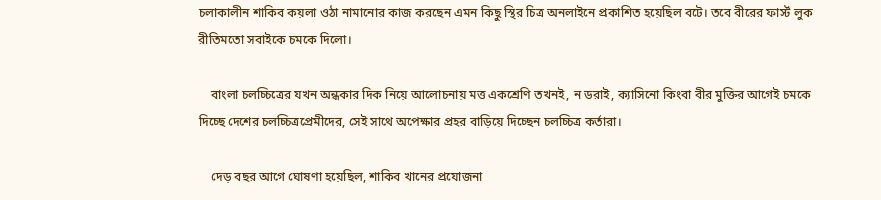চলাকালীন শাকিব কয়লা ওঠা নামানোর কাজ করছেন এমন কিছু স্থির চিত্র অনলাইনে প্রকাশিত হয়েছিল বটে। তবে বীরের ফার্স্ট লুক রীতিমতো সবাইকে চমকে দিলো।

    বাংলা চলচ্চিত্রের যখন অন্ধকার দিক নিয়ে আলোচনায় মত্ত একশ্রেণি তখনই, ন ডরাই, ক্যাসিনো কিংবা বীর মুক্তির আগেই চমকে দিচ্ছে দেশের চলচ্চিত্রপ্রেমীদের, সেই সাথে অপেক্ষার প্রহর বাড়িয়ে দিচ্ছেন চলচ্চিত্র কর্তারা।

    দেড় বছর আগে ঘোষণা হয়েছিল, শাকিব খানের প্রযোজনা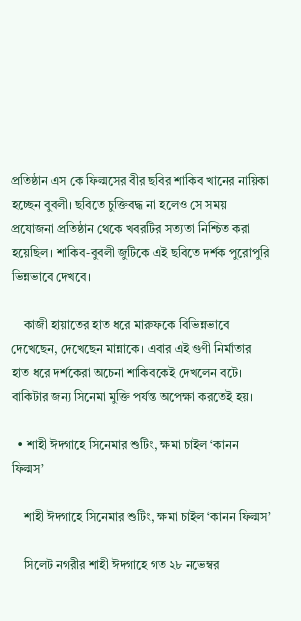প্রতিষ্ঠান এস কে ফিল্মসের বীর ছবির শাকিব খানের নায়িকা হচ্ছেন বুবলী। ছবিতে চুক্তিবদ্ধ না হলেও সে সময় প্রযোজনা প্রতিষ্ঠান থেকে খবরটির সত্যতা নিশ্চিত করা হয়েছিল। শাকিব-বুবলী জুটিকে এই ছবিতে দর্শক পুরোপুরি ভিন্নভাবে দেখবে।

    কাজী হায়াতের হাত ধরে মারুফকে বিভিন্নভাবে দেখেছেন, দেখেছেন মান্নাকে। এবার এই গুণী নির্মাতার হাত ধরে দর্শকেরা অচেনা শাকিবকেই দেখলেন বটে। বাকিটার জন্য সিনেমা মুক্তি পর্যন্ত অপেক্ষা করতেই হয়।

  • শাহী ঈদগাহে সিনেমার শুটিং, ক্ষমা চাইল ‘কানন ফিল্মস’

    শাহী ঈদগাহে সিনেমার শুটিং, ক্ষমা চাইল ‘কানন ফিল্মস’

    সিলেট নগরীর শাহী ঈদগাহে গত ২৮ নভেম্বর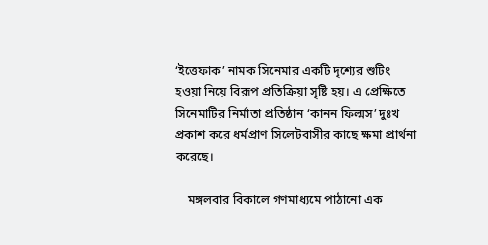‘ইত্তেফাক’ নামক সিনেমার একটি দৃশ্যের শুটিং হওয়া নিয়ে বিরূপ প্রতিক্রিয়া সৃষ্টি হয়। এ প্রেক্ষিতে সিনেমাটির নির্মাতা প্রতিষ্ঠান ‘কানন ফিল্মস’ দুঃখ প্রকাশ করে ধর্মপ্রাণ সিলেটবাসীর কাছে ক্ষমা প্রার্থনা করেছে।

    মঙ্গলবার বিকালে গণমাধ্যমে পাঠানো এক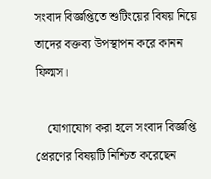সংবাদ বিজ্ঞপ্তিতে শুটিংয়ের বিষয় নিয়ে তাদের বক্তব্য উপস্থাপন করে কানন ফিল্মস।

    যোগাযোগ করা হলে সংবাদ বিজ্ঞপ্তি প্রেরণের বিষয়টি নিশ্চিত করেছেন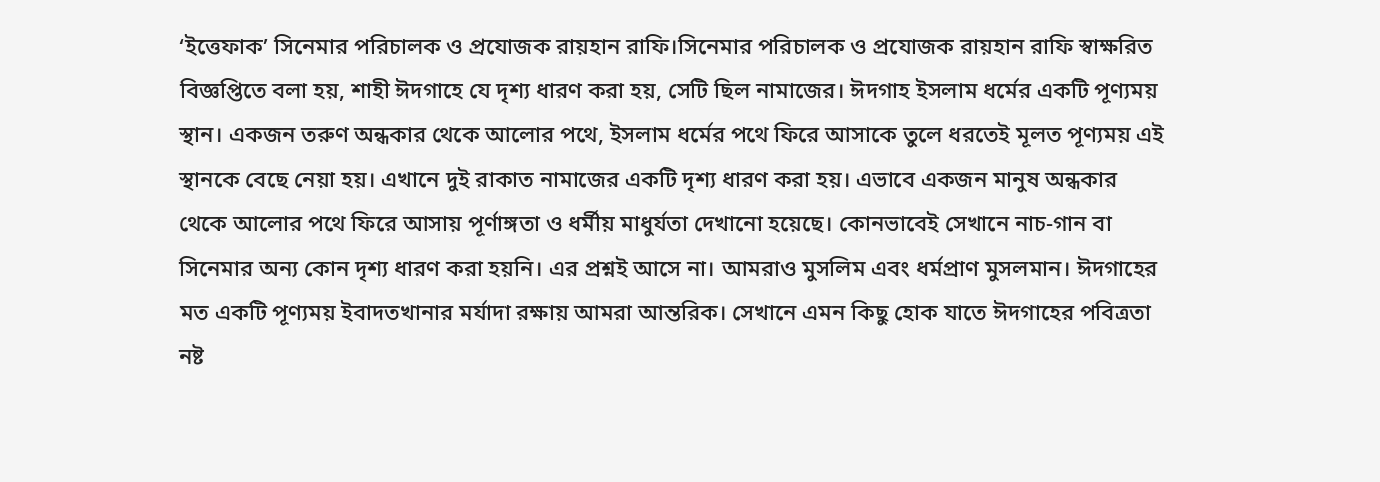‘ইত্তেফাক’ সিনেমার পরিচালক ও প্রযোজক রায়হান রাফি।সিনেমার পরিচালক ও প্রযোজক রায়হান রাফি স্বাক্ষরিত বিজ্ঞপ্তিতে বলা হয়, শাহী ঈদগাহে যে দৃশ্য ধারণ করা হয়, সেটি ছিল নামাজের। ঈদগাহ ইসলাম ধর্মের একটি পূণ্যময় স্থান। একজন তরুণ অন্ধকার থেকে আলোর পথে, ইসলাম ধর্মের পথে ফিরে আসাকে তুলে ধরতেই মূলত পূণ্যময় এই স্থানকে বেছে নেয়া হয়। এখানে দুই রাকাত নামাজের একটি দৃশ্য ধারণ করা হয়। এভাবে একজন মানুষ অন্ধকার থেকে আলোর পথে ফিরে আসায় পূর্ণাঙ্গতা ও ধর্মীয় মাধুর্যতা দেখানো হয়েছে। কোনভাবেই সেখানে নাচ-গান বা সিনেমার অন্য কোন দৃশ্য ধারণ করা হয়নি। এর প্রশ্নই আসে না। আমরাও মুসলিম এবং ধর্মপ্রাণ মুসলমান। ঈদগাহের মত একটি পূণ্যময় ইবাদতখানার মর্যাদা রক্ষায় আমরা আন্তরিক। সেখানে এমন কিছু হোক যাতে ঈদগাহের পবিত্রতা নষ্ট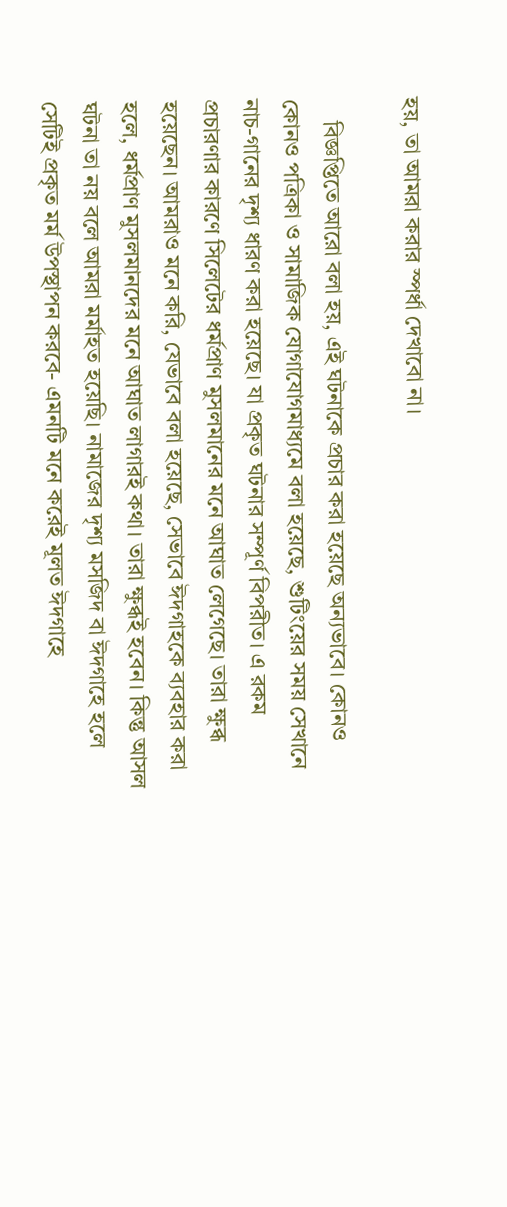হয়, তা আমরা করার স্পর্ধা দেখাবো না।

    বিজ্ঞপ্তিতে আরো বলা হয়, এই ঘটনাকে প্রচার করা হয়েছে অন্যভাবে। কোনও কোনও পত্রিকা ও সামাজিক যোগাযোগমাধ্যমে বলা হয়েছে, শুটিংয়ের সময় সেখানে নাচ-গানের দৃশ্য ধারণ করা হয়েছে। যা প্রকৃত ঘটনার সম্পূর্ণ বিপরীত। এ রকম প্রচারণার কারণে সিলেটের ধর্মপ্রাণ মুসলমানের মনে আঘাত লেগেছে। তারা ক্ষুব্ধ হয়েছেন। আমরাও মনে করি, যেভাবে বলা হয়েছে, সেভাবে ঈদগাহকে ব্যবহার করা হলে, ধর্মপ্রাণ মুসলমানদের মনে আঘাত লাগারই কথা। তারা ক্ষুব্ধই হবেন। কিন্তু আসল ঘটনা তা নয় বলে আমরা মর্মাহত হয়েছি। নামাজের দৃশ্য মসজিদ বা ঈদগাহে হলে সেটিই প্রকৃত মর্ম উপস্থাপন করবে- এমনটি মনে করেই মূলত ঈদগাহে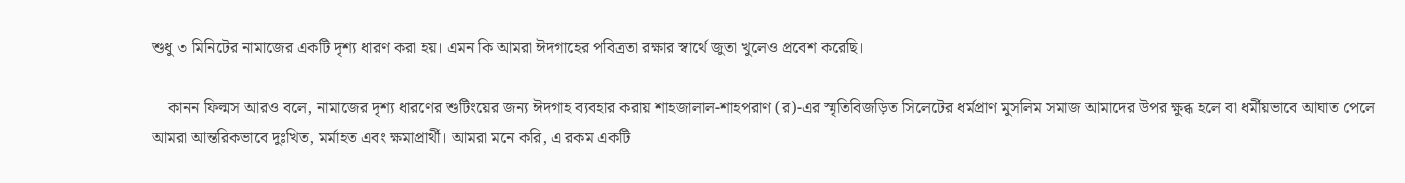শুধু ৩ মিনিটের নামাজের একটি দৃশ্য ধারণ করা হয়। এমন কি আমরা ঈদগাহের পবিত্রতা রক্ষার স্বার্থে জুতা খুলেও প্রবেশ করেছি।

    কানন ফিল্মস আরও বলে, নামাজের দৃশ্য ধারণের শুটিংয়ের জন্য ঈদগাহ ব্যবহার করায় শাহজালাল-শাহপরাণ (র)-এর স্মৃতিবিজড়িত সিলেটের ধর্মপ্রাণ মুসলিম সমাজ আমাদের উপর ক্ষুব্ধ হলে বা ধর্মীয়ভাবে আঘাত পেলে আমরা আন্তরিকভাবে দুঃখিত, মর্মাহত এবং ক্ষমাপ্রার্থী। আমরা মনে করি, এ রকম একটি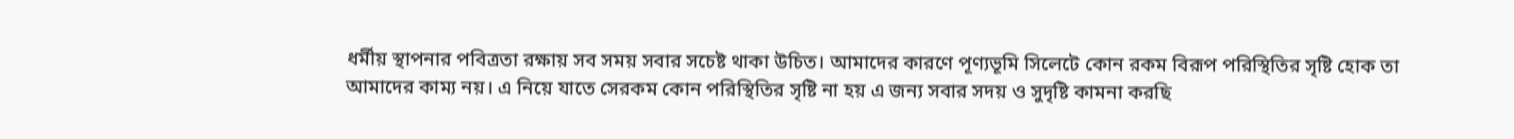ধর্মীয় স্থাপনার পবিত্রতা রক্ষায় সব সময় সবার সচেষ্ট থাকা উচিত। আমাদের কারণে পূণ্যভূমি সিলেটে কোন রকম বিরূপ পরিস্থিতির সৃষ্টি হোক তা আমাদের কাম্য নয়। এ নিয়ে যাতে সেরকম কোন পরিস্থিতির সৃষ্টি না হয় এ জন্য সবার সদয় ও সুদৃষ্টি কামনা করছি